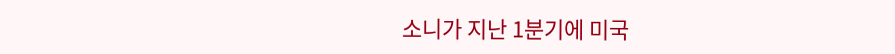소니가 지난 1분기에 미국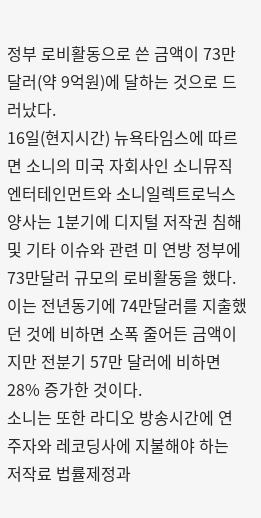정부 로비활동으로 쓴 금액이 73만달러(약 9억원)에 달하는 것으로 드러났다.
16일(현지시간) 뉴욕타임스에 따르면 소니의 미국 자회사인 소니뮤직엔터테인먼트와 소니일렉트로닉스 양사는 1분기에 디지털 저작권 침해 및 기타 이슈와 관련 미 연방 정부에 73만달러 규모의 로비활동을 했다.
이는 전년동기에 74만달러를 지출했던 것에 비하면 소폭 줄어든 금액이지만 전분기 57만 달러에 비하면 28% 증가한 것이다.
소니는 또한 라디오 방송시간에 연주자와 레코딩사에 지불해야 하는 저작료 법률제정과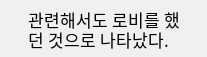관련해서도 로비를 했던 것으로 나타났다.